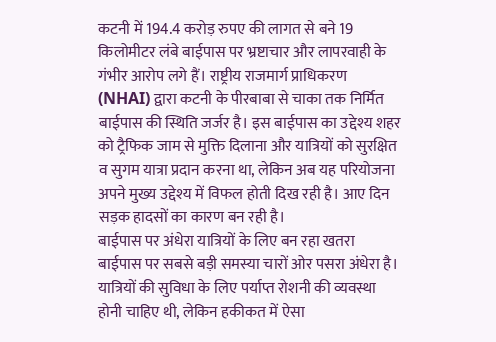कटनी में 194.4 करोड़ रुपए की लागत से बने 19 किलोमीटर लंबे बाईपास पर भ्रष्टाचार और लापरवाही के गंभीर आरोप लगे हैं। राष्ट्रीय राजमार्ग प्राधिकरण (NHAI) द्वारा कटनी के पीरबाबा से चाका तक निर्मित बाईपास की स्थिति जर्जर है। इस बाईपास का उद्देश्य शहर को ट्रैफिक जाम से मुक्ति दिलाना और यात्रियों को सुरक्षित व सुगम यात्रा प्रदान करना था, लेकिन अब यह परियोजना अपने मुख्य उद्देश्य में विफल होती दिख रही है। आए दिन सड़क हादसों का कारण बन रही है।
बाईपास पर अंधेरा यात्रियों के लिए बन रहा खतरा
बाईपास पर सबसे बड़ी समस्या चारों ओर पसरा अंधेरा है। यात्रियों की सुविधा के लिए पर्याप्त रोशनी की व्यवस्था होनी चाहिए थी, लेकिन हकीकत में ऐसा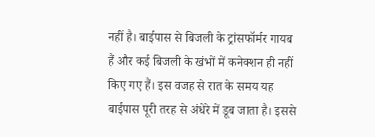नहीं है। बाईपास से बिजली के ट्रांसफॉर्मर गायब हैं और कई बिजली के खंभों में कनेक्शन ही नहीं किए गए हैं। इस वजह से रात के समय यह बाईपास पूरी तरह से अंधेरे में डूब जाता है। इससे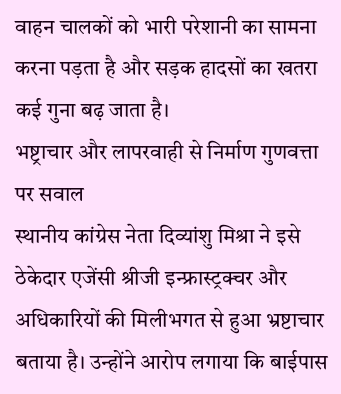वाहन चालकों को भारी परेशानी का सामना करना पड़ता है और सड़क हादसों का खतरा कई गुना बढ़ जाता है।
भष्ट्राचार और लापरवाही से निर्माण गुणवत्ता पर सवाल
स्थानीय कांग्रेस नेता दिव्यांशु मिश्रा ने इसे ठेकेदार एजेंसी श्रीजी इन्फ्रास्ट्रक्चर और अधिकारियों की मिलीभगत से हुआ भ्रष्टाचार बताया है। उन्होंने आरोप लगाया कि बाईपास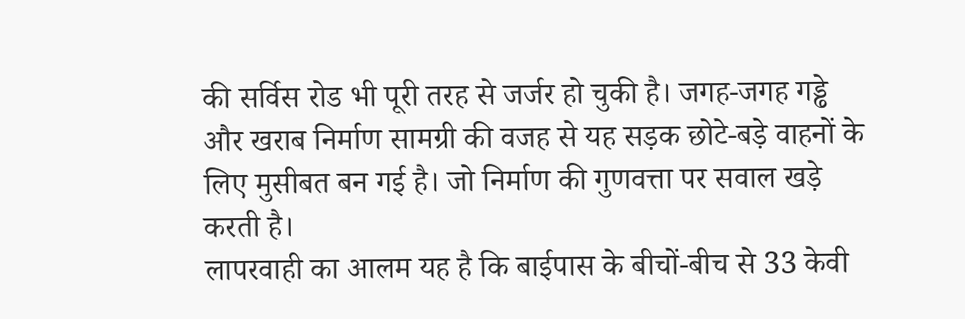की सर्विस रोड भी पूरी तरह से जर्जर हो चुकी है। जगह-जगह गड्ढे और खराब निर्माण सामग्री की वजह से यह सड़क छोटे-बड़े वाहनों के लिए मुसीबत बन गई है। जो निर्माण की गुणवत्ता पर सवाल खड़े करती है।
लापरवाही का आलम यह है कि बाईपास के बीचों-बीच से 33 केवी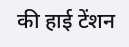की हाई टेंशन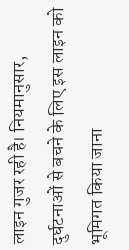लाइन गुजर रही है। नियमानुसार, दुर्घटनाओं से बचने के लिए इस लाइन को भूमिगत किया जाना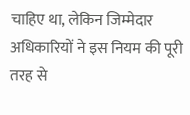चाहिए था, लेकिन जिम्मेदार अधिकारियों ने इस नियम की पूरी तरह से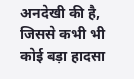अनदेखी की है, जिससे कभी भी कोई बड़ा हादसा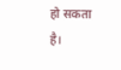हो सकता है।